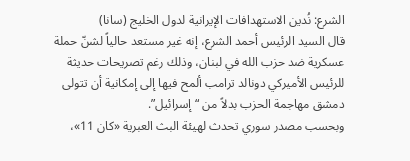الشرع: نُدين الاستهدافات الإيرانية لدول الخليج (سانا)
قال السيد الرئيس أحمد الشرع، إنه غير مستعد حالياً لشنّ حملة عسكرية ضد حزب الله في لبنان، وذلك رغم تصريحات حديثة للرئيس الأميركي دونالد ترامب ألمح فيها إلى إمكانية أن تتولى دمشق مهاجمة الحزب بدلاً من “إسرائيل”.
وبحسب مصدر سوري تحدث لهيئة البث العبرية «كان 11»،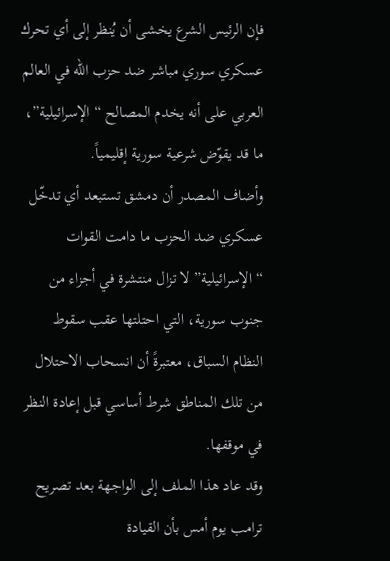فإن الرئيس الشرع يخشى أن يُنظر إلى أي تحرك عسكري سوري مباشر ضد حزب الله في العالم العربي على أنه يخدم المصالح “الإسرائيلية”، ما قد يقوّض شرعية سورية إقليمياً.
وأضاف المصدر أن دمشق تستبعد أي تدخّل عسكري ضد الحزب ما دامت القوات “الإسرائيلية” لا تزال منتشرة في أجزاء من جنوب سورية، التي احتلتها عقب سقوط النظام السباق، معتبرةً أن انسحاب الاحتلال من تلك المناطق شرط أساسي قبل إعادة النظر في موقفها.
وقد عاد هذا الملف إلى الواجهة بعد تصريح ترامب يوم أمس بأن القيادة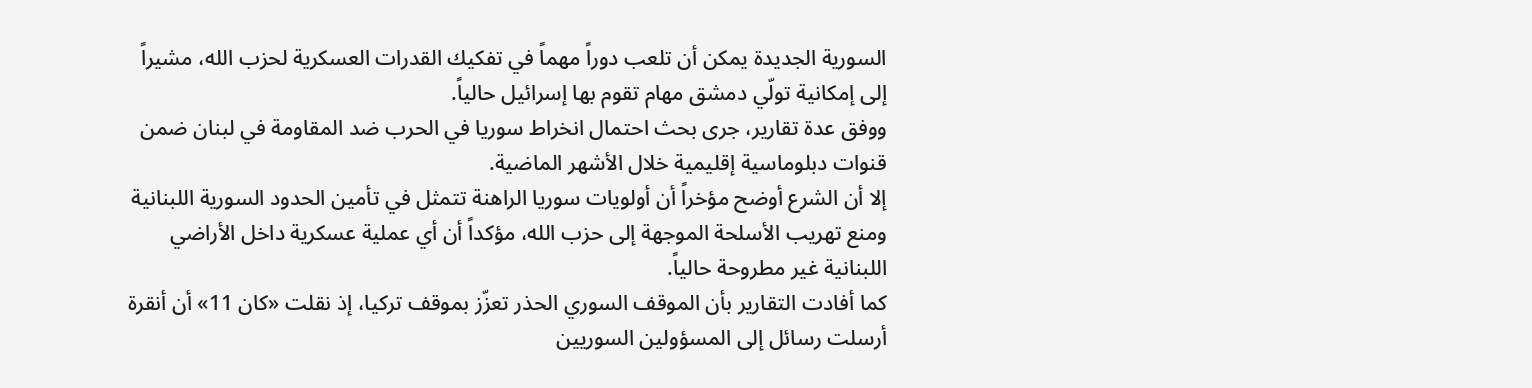السورية الجديدة يمكن أن تلعب دوراً مهماً في تفكيك القدرات العسكرية لحزب الله، مشيراً إلى إمكانية تولّي دمشق مهام تقوم بها إسرائيل حالياً.
ووفق عدة تقارير، جرى بحث احتمال انخراط سوريا في الحرب ضد المقاومة في لبنان ضمن قنوات دبلوماسية إقليمية خلال الأشهر الماضية.
إلا أن الشرع أوضح مؤخراً أن أولويات سوريا الراهنة تتمثل في تأمين الحدود السورية اللبنانية ومنع تهريب الأسلحة الموجهة إلى حزب الله، مؤكداً أن أي عملية عسكرية داخل الأراضي اللبنانية غير مطروحة حالياً.
كما أفادت التقارير بأن الموقف السوري الحذر تعزّز بموقف تركيا، إذ نقلت «كان 11» أن أنقرة أرسلت رسائل إلى المسؤولين السوريين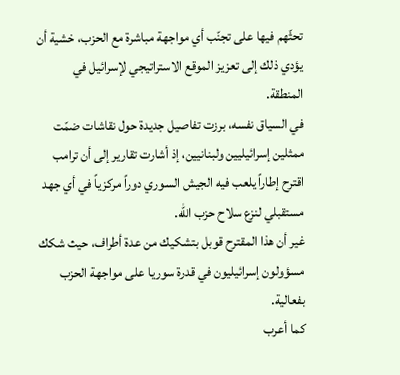تحثّهم فيها على تجنّب أي مواجهة مباشرة مع الحزب، خشية أن يؤدي ذلك إلى تعزيز الموقع الاستراتيجي لإسرائيل في المنطقة.
في السياق نفسه، برزت تفاصيل جديدة حول نقاشات ضمّت ممثلين إسرائيليين ولبنانيين، إذ أشارت تقارير إلى أن ترامب اقترح إطاراً يلعب فيه الجيش السوري دوراً مركزياً في أي جهد مستقبلي لنزع سلاح حزب الله.
غير أن هذا المقترح قوبل بتشكيك من عدة أطراف، حيث شكك مسؤولون إسرائيليون في قدرة سوريا على مواجهة الحزب بفعالية.
كما أعرب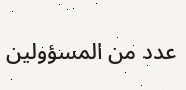عدد من المسؤولين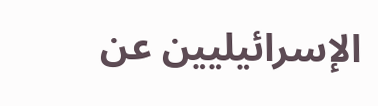الإسرائيليين عن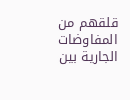قلقهم من المفاوضات الجارية بين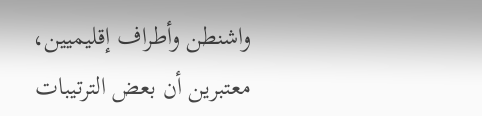واشنطن وأطراف إقليميين، معتبرين أن بعض الترتيبات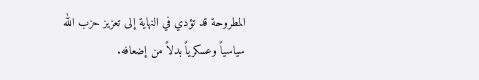المطروحة قد تؤدي في النهاية إلى تعزيز حزب الله سياسياً وعسكرياً بدلاً من إضعافه.